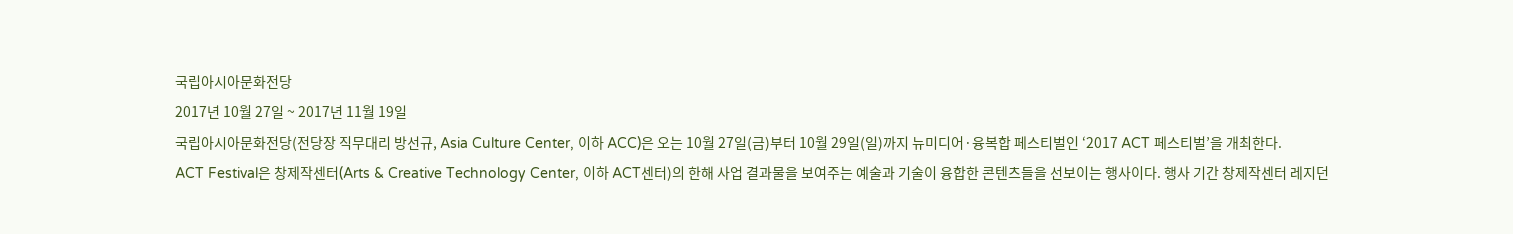국립아시아문화전당
2017년 10월 27일 ~ 2017년 11월 19일
국립아시아문화전당(전당장 직무대리 방선규, Asia Culture Center, 이하 ACC)은 오는 10월 27일(금)부터 10월 29일(일)까지 뉴미디어·융복합 페스티벌인 ‘2017 ACT 페스티벌’을 개최한다.
ACT Festival은 창제작센터(Arts & Creative Technology Center, 이하 ACT센터)의 한해 사업 결과물을 보여주는 예술과 기술이 융합한 콘텐츠들을 선보이는 행사이다. 행사 기간 창제작센터 레지던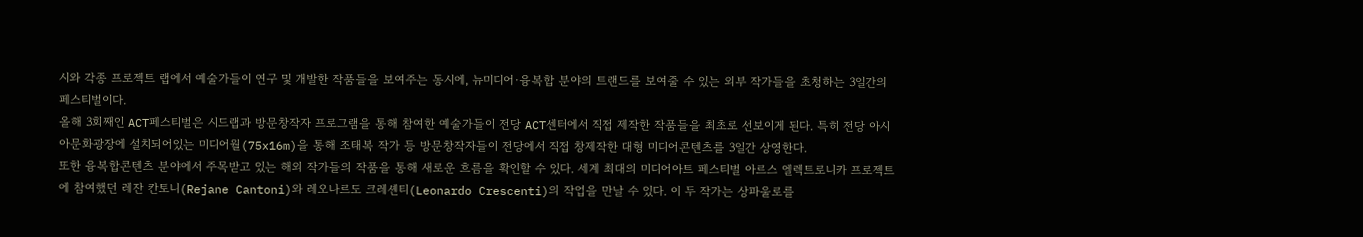시와 각종 프로젝트 랩에서 예술가들이 연구 및 개발한 작품들을 보여주는 동시에, 뉴미디어·융복합 분야의 트랜드를 보여줄 수 있는 외부 작가들을 초청하는 3일간의 페스티벌이다.
올해 3회째인 ACT페스티벌은 시드랩과 방문창작자 프로그램을 통해 참여한 예술가들이 전당 ACT센터에서 직접 제작한 작품들을 최초로 선보이게 된다. 특히 전당 아시아문화광장에 설치되어있는 미디어월(75x16m)을 통해 조태복 작가 등 방문창작자들이 전당에서 직접 창제작한 대형 미디어콘텐츠를 3일간 상영한다.
또한 융복합콘텐츠 분야에서 주목받고 있는 해외 작가들의 작품을 통해 새로운 흐름을 확인할 수 있다. 세계 최대의 미디어아트 페스티벌 아르스 엘렉트로니카 프로젝트에 참여했던 레잔 칸토니(Rejane Cantoni)와 레오나르도 크레셴티(Leonardo Crescenti)의 작업을 만날 수 있다. 이 두 작가는 상파울로를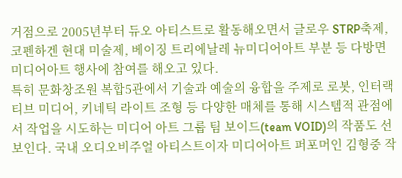거점으로 2005년부터 듀오 아티스트로 활동해오면서 글로우 STRP축제, 코펜하겐 현대 미술제, 베이징 트리에날레 뉴미디어아트 부분 등 다방면 미디어아트 행사에 참여를 해오고 있다.
특히 문화창조원 복합5관에서 기술과 예술의 융합을 주제로 로봇, 인터랙티브 미디어, 키네틱 라이트 조형 등 다양한 매체를 통해 시스템적 관점에서 작업을 시도하는 미디어 아트 그룹 팀 보이드(team VOID)의 작품도 선보인다. 국내 오디오비주얼 아티스트이자 미디어아트 퍼포머인 김형중 작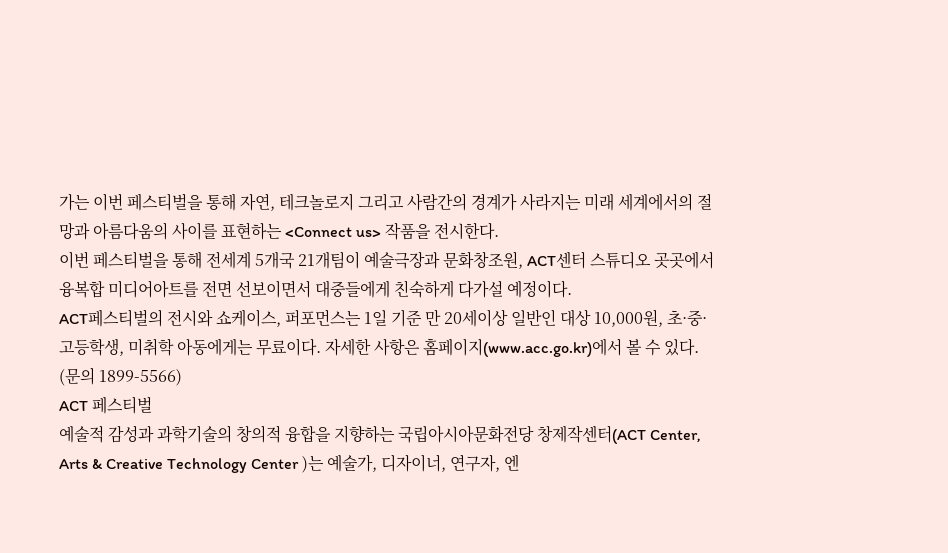가는 이번 페스티벌을 통해 자연, 테크놀로지 그리고 사람간의 경계가 사라지는 미래 세계에서의 절망과 아름다움의 사이를 표현하는 <Connect us> 작품을 전시한다.
이번 페스티벌을 통해 전세계 5개국 21개팀이 예술극장과 문화창조원, ACT센터 스튜디오 곳곳에서 융복합 미디어아트를 전면 선보이면서 대중들에게 친숙하게 다가설 예정이다.
ACT페스티벌의 전시와 쇼케이스, 퍼포먼스는 1일 기준 만 20세이상 일반인 대상 10,000원, 초·중·고등학생, 미취학 아동에게는 무료이다. 자세한 사항은 홈페이지(www.acc.go.kr)에서 볼 수 있다. (문의 1899-5566)
ACT 페스티벌
예술적 감성과 과학기술의 창의적 융합을 지향하는 국립아시아문화전당 창제작센터(ACT Center, Arts & Creative Technology Center )는 예술가, 디자이너, 연구자, 엔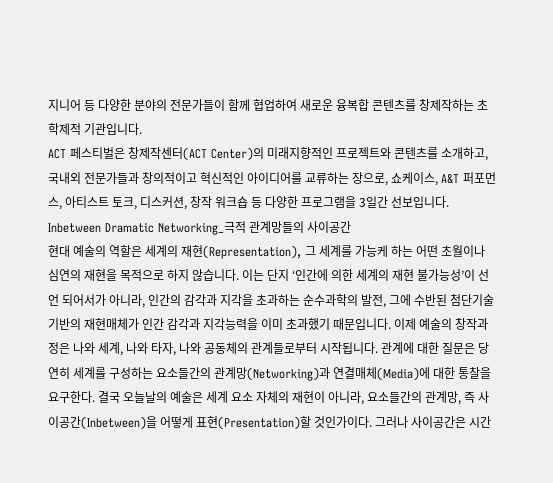지니어 등 다양한 분야의 전문가들이 함께 협업하여 새로운 융복합 콘텐츠를 창제작하는 초학제적 기관입니다.
ACT 페스티벌은 창제작센터(ACT Center)의 미래지향적인 프로젝트와 콘텐츠를 소개하고, 국내외 전문가들과 창의적이고 혁신적인 아이디어를 교류하는 장으로, 쇼케이스, A&T 퍼포먼스, 아티스트 토크, 디스커션, 창작 워크숍 등 다양한 프로그램을 3일간 선보입니다.
Inbetween Dramatic Networking_극적 관계망들의 사이공간
현대 예술의 역할은 세계의 재현(Representation), 그 세계를 가능케 하는 어떤 초월이나 심연의 재현을 목적으로 하지 않습니다. 이는 단지 ‘인간에 의한 세계의 재현 불가능성’이 선언 되어서가 아니라, 인간의 감각과 지각을 초과하는 순수과학의 발전, 그에 수반된 첨단기술 기반의 재현매체가 인간 감각과 지각능력을 이미 초과했기 때문입니다. 이제 예술의 창작과정은 나와 세계, 나와 타자, 나와 공동체의 관계들로부터 시작됩니다. 관계에 대한 질문은 당연히 세계를 구성하는 요소들간의 관계망(Networking)과 연결매체(Media)에 대한 통찰을 요구한다. 결국 오늘날의 예술은 세계 요소 자체의 재현이 아니라, 요소들간의 관계망, 즉 사이공간(Inbetween)을 어떻게 표현(Presentation)할 것인가이다. 그러나 사이공간은 시간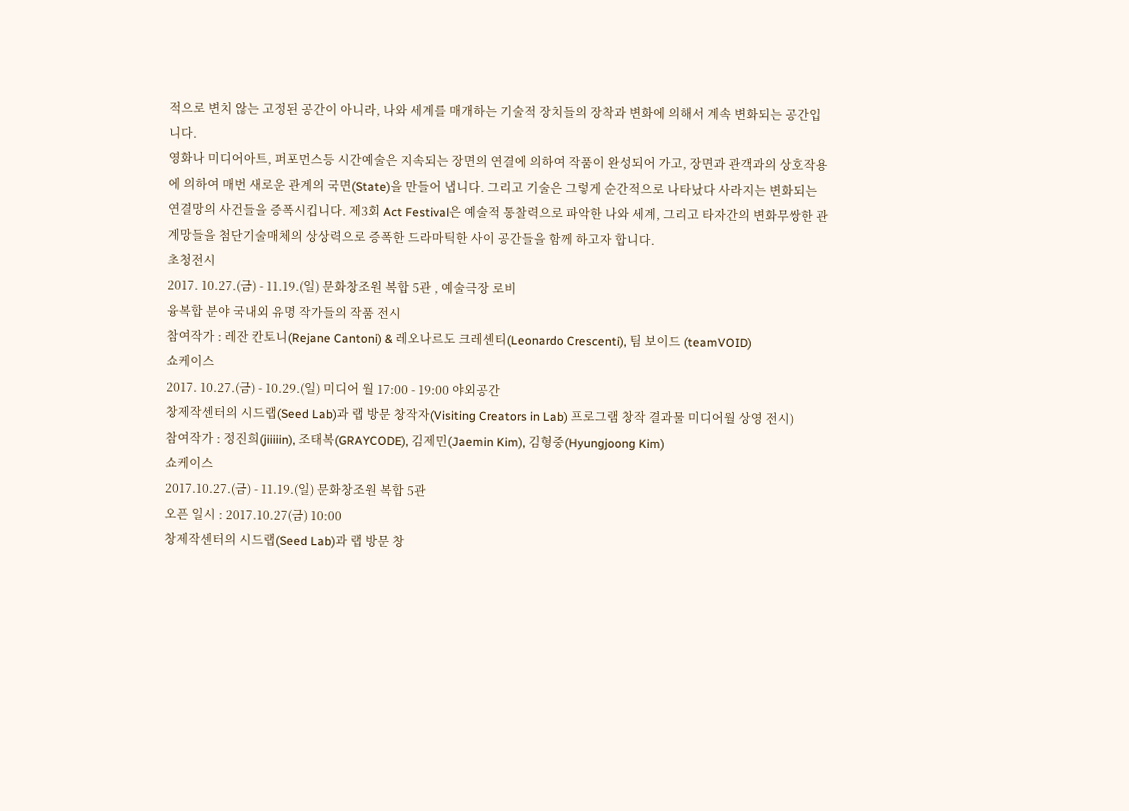적으로 변치 않는 고정된 공간이 아니라, 나와 세계를 매개하는 기술적 장치들의 장착과 변화에 의해서 계속 변화되는 공간입니다.
영화나 미디어아트, 퍼포먼스등 시간예술은 지속되는 장면의 연결에 의하여 작품이 완성되어 가고, 장면과 관객과의 상호작용에 의하여 매번 새로운 관계의 국면(State)을 만들어 냅니다. 그리고 기술은 그렇게 순간적으로 나타났다 사라지는 변화되는 연결망의 사건들을 증폭시킵니다. 제3회 Act Festival은 예술적 통찰력으로 파악한 나와 세계, 그리고 타자간의 변화무쌍한 관계망들을 첨단기술매체의 상상력으로 증폭한 드라마틱한 사이 공간들을 함께 하고자 합니다.
초청전시
2017. 10.27.(금) - 11.19.(일) 문화창조원 복합 5관 , 예술극장 로비
융복합 분야 국내외 유명 작가들의 작품 전시
참여작가 : 레잔 칸토니(Rejane Cantoni) & 레오나르도 크레셴티(Leonardo Crescenti), 팀 보이드 (teamVOID)
쇼케이스
2017. 10.27.(금) - 10.29.(일) 미디어 월 17:00 - 19:00 야외공간
창제작센터의 시드랩(Seed Lab)과 랩 방문 창작자(Visiting Creators in Lab) 프로그램 창작 결과물 미디어월 상영 전시)
참여작가 : 정진희(jiiiiin), 조태복(GRAYCODE), 김제민(Jaemin Kim), 김형중(Hyungjoong Kim)
쇼케이스
2017.10.27.(금) - 11.19.(일) 문화창조원 복합 5관
오픈 일시 : 2017.10.27(금) 10:00
창제작센터의 시드랩(Seed Lab)과 랩 방문 창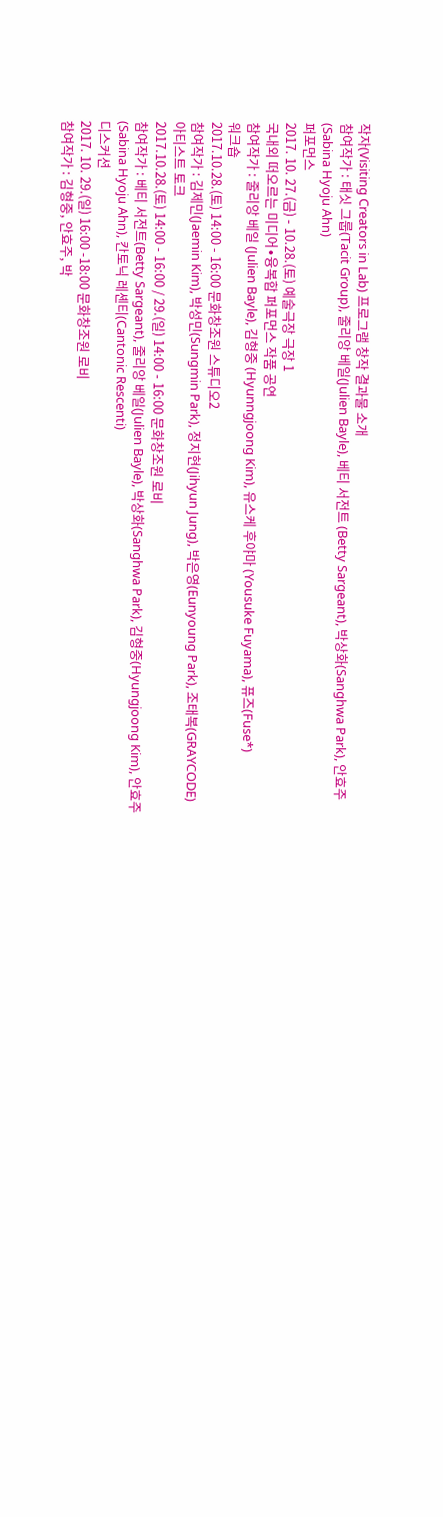작자(Visiting Creators in Lab) 프로그램 창작 결과물 소개
참여작가 : 태싯 그룹(Tacit Group), 줄리앙 베일(Julien Bayle), 베티 서전트 (Betty Sargeant), 박상화(Sanghwa Park), 안효주(Sabina Hyoju Ahn)
퍼포먼스
2017. 10. 27.(금) - 10.28.(토) 예술극장 극장 1
국내외 떠오르는 미디어∙융복합 퍼포먼스 작품 공연
참여작가 : 줄리앙 베일 (Julien Bayle), 김형중 (Hyunngjoong Kim), 유스케 후야마 (Yousuke Fuyama), 퓨즈(Fuse*)
워크숍
2017.10.28.(토) 14:00 - 16:00 문화창조원 스튜디오2
참여작가 : 김제민(Jaemin Kim), 박성민(Sungmin Park), 정지현(Jihyun Jung), 박은영(Eunyoung Park), 조태복(GRAYCODE)
아티스트 토크
2017.10.28.(토) 14:00 - 16:00 / 29.(일) 14:00 - 16:00 문화창조원 로비
참여작가 : 베티 서전트(Betty Sargeant), 줄리앙 베일(Julien Bayle), 박상화(Sanghwa Park), 김형중(Hyungjoong Kim), 안효주(Sabina Hyoju Ahn), 칸토닉 레셴티(Cantonic Rescenti)
디스커션
2017. 10. 29.(일) 16:00 -18:00 문화창조원 로비
참여작가 : 김형중, 안효주, 박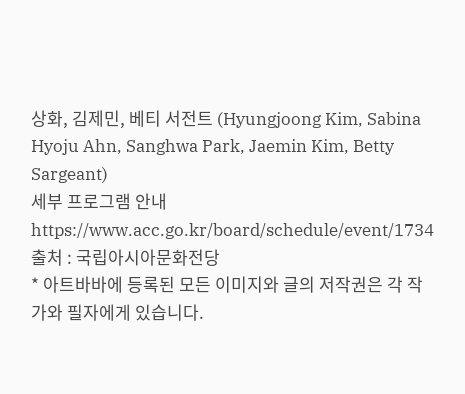상화, 김제민, 베티 서전트 (Hyungjoong Kim, Sabina Hyoju Ahn, Sanghwa Park, Jaemin Kim, Betty Sargeant)
세부 프로그램 안내
https://www.acc.go.kr/board/schedule/event/1734
출처 : 국립아시아문화전당
* 아트바바에 등록된 모든 이미지와 글의 저작권은 각 작가와 필자에게 있습니다.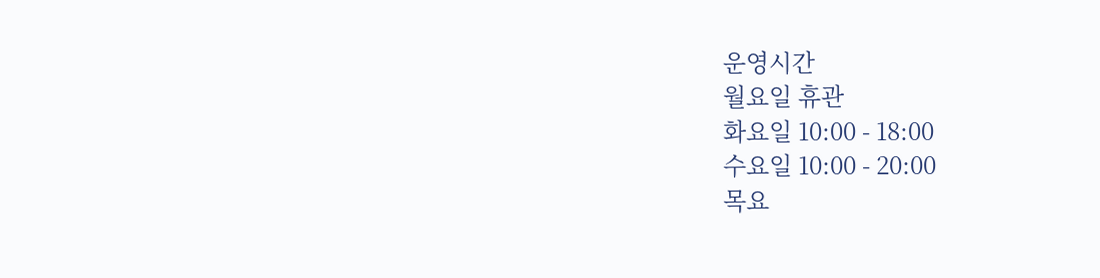운영시간
월요일 휴관
화요일 10:00 - 18:00
수요일 10:00 - 20:00
목요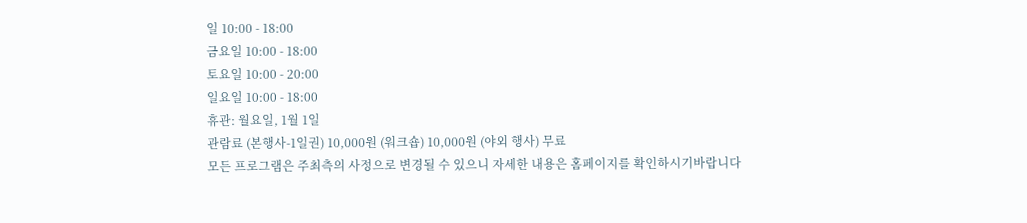일 10:00 - 18:00
금요일 10:00 - 18:00
토요일 10:00 - 20:00
일요일 10:00 - 18:00
휴관: 월요일, 1월 1일
관람료 (본행사-1일권) 10,000원 (워크숍) 10,000원 (야외 행사) 무료
모든 프로그램은 주최측의 사정으로 변경될 수 있으니 자세한 내용은 홈페이지를 확인하시기바랍니다